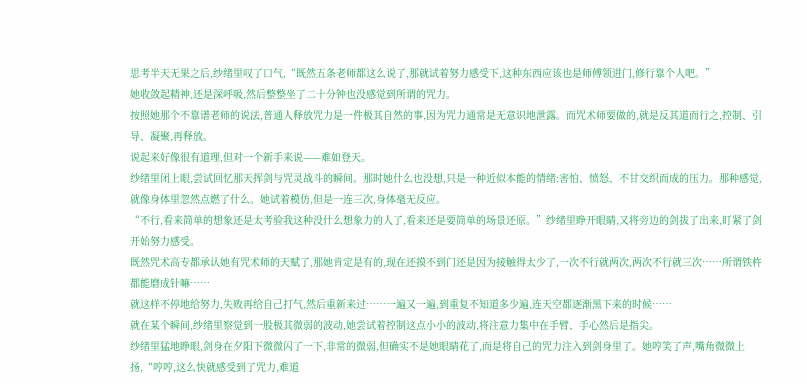思考半天无果之后,纱绪里叹了口气,“既然五条老师都这么说了,那就试着努力感受下,这种东西应该也是师傅领进门,修行靠个人吧。”
她收敛起精神,还是深呼吸,然后整整坐了二十分钟也没感觉到所谓的咒力。
按照她那个不靠谱老师的说法,普通人释放咒力是一件极其自然的事,因为咒力通常是无意识地泄露。而咒术师要做的,就是反其道而行之,控制、引导、凝聚,再释放。
说起来好像很有道理,但对一个新手来说——难如登天。
纱绪里闭上眼,尝试回忆那天挥剑与咒灵战斗的瞬间。那时她什么也没想,只是一种近似本能的情绪:害怕、愤怒、不甘交织而成的压力。那种感觉,就像身体里忽然点燃了什么。她试着模仿,但是一连三次,身体毫无反应。
“不行,看来简单的想象还是太考验我这种没什么想象力的人了,看来还是要简单的场景还原。”纱绪里睁开眼睛,又将旁边的剑拔了出来,盯紧了剑开始努力感受。
既然咒术高专都承认她有咒术师的天赋了,那她肯定是有的,现在还摸不到门还是因为接触得太少了,一次不行就两次,两次不行就三次……所谓铁杵都能磨成针嘛……
就这样不停地给努力,失败再给自己打气,然后重新来过……一遍又一遍,到重复不知道多少遍,连天空都逐渐黑下来的时候……
就在某个瞬间,纱绪里察觉到一股极其微弱的波动,她尝试着控制这点小小的波动,将注意力集中在手臂、手心然后是指尖。
纱绪里猛地睁眼,剑身在夕阳下微微闪了一下,非常的微弱,但确实不是她眼睛花了,而是将自己的咒力注入到剑身里了。她哼笑了声,嘴角微微上扬,“哼哼,这么快就感受到了咒力,难道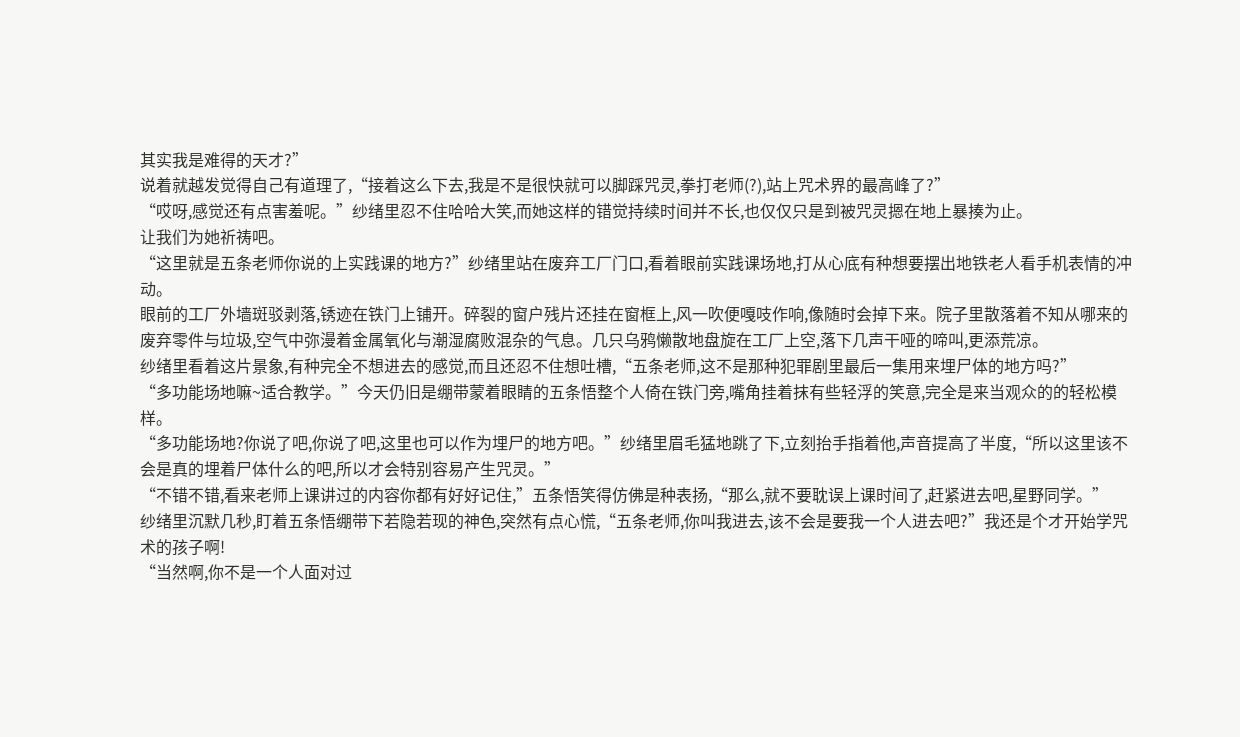其实我是难得的天才?”
说着就越发觉得自己有道理了,“接着这么下去,我是不是很快就可以脚踩咒灵,拳打老师(?),站上咒术界的最高峰了?”
“哎呀,感觉还有点害羞呢。”纱绪里忍不住哈哈大笑,而她这样的错觉持续时间并不长,也仅仅只是到被咒灵摁在地上暴揍为止。
让我们为她祈祷吧。
“这里就是五条老师你说的上实践课的地方?”纱绪里站在废弃工厂门口,看着眼前实践课场地,打从心底有种想要摆出地铁老人看手机表情的冲动。
眼前的工厂外墙斑驳剥落,锈迹在铁门上铺开。碎裂的窗户残片还挂在窗框上,风一吹便嘎吱作响,像随时会掉下来。院子里散落着不知从哪来的废弃零件与垃圾,空气中弥漫着金属氧化与潮湿腐败混杂的气息。几只乌鸦懒散地盘旋在工厂上空,落下几声干哑的啼叫,更添荒凉。
纱绪里看着这片景象,有种完全不想进去的感觉,而且还忍不住想吐槽,“五条老师,这不是那种犯罪剧里最后一集用来埋尸体的地方吗?”
“多功能场地嘛~适合教学。”今天仍旧是绷带蒙着眼睛的五条悟整个人倚在铁门旁,嘴角挂着抹有些轻浮的笑意,完全是来当观众的的轻松模样。
“多功能场地?你说了吧,你说了吧,这里也可以作为埋尸的地方吧。”纱绪里眉毛猛地跳了下,立刻抬手指着他,声音提高了半度,“所以这里该不会是真的埋着尸体什么的吧,所以才会特别容易产生咒灵。”
“不错不错,看来老师上课讲过的内容你都有好好记住,”五条悟笑得仿佛是种表扬,“那么,就不要耽误上课时间了,赶紧进去吧,星野同学。”
纱绪里沉默几秒,盯着五条悟绷带下若隐若现的神色,突然有点心慌,“五条老师,你叫我进去,该不会是要我一个人进去吧?”我还是个才开始学咒术的孩子啊!
“当然啊,你不是一个人面对过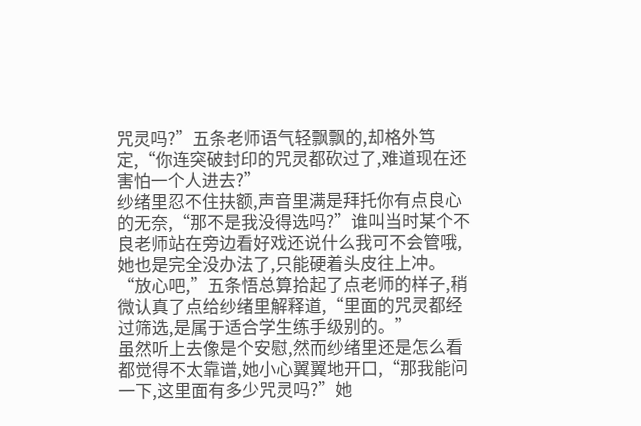咒灵吗?”五条老师语气轻飘飘的,却格外笃定,“你连突破封印的咒灵都砍过了,难道现在还害怕一个人进去?”
纱绪里忍不住扶额,声音里满是拜托你有点良心的无奈,“那不是我没得选吗?”谁叫当时某个不良老师站在旁边看好戏还说什么我可不会管哦,她也是完全没办法了,只能硬着头皮往上冲。
“放心吧,”五条悟总算拾起了点老师的样子,稍微认真了点给纱绪里解释道,“里面的咒灵都经过筛选,是属于适合学生练手级别的。”
虽然听上去像是个安慰,然而纱绪里还是怎么看都觉得不太靠谱,她小心翼翼地开口,“那我能问一下,这里面有多少咒灵吗?”她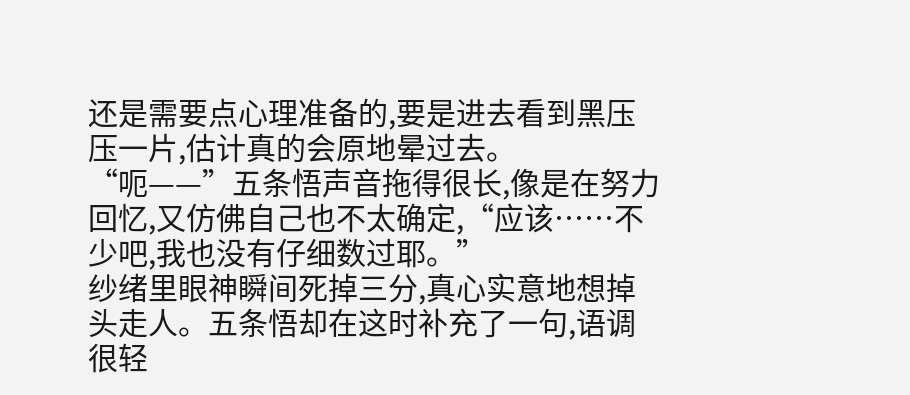还是需要点心理准备的,要是进去看到黑压压一片,估计真的会原地晕过去。
“呃——”五条悟声音拖得很长,像是在努力回忆,又仿佛自己也不太确定,“应该……不少吧,我也没有仔细数过耶。”
纱绪里眼神瞬间死掉三分,真心实意地想掉头走人。五条悟却在这时补充了一句,语调很轻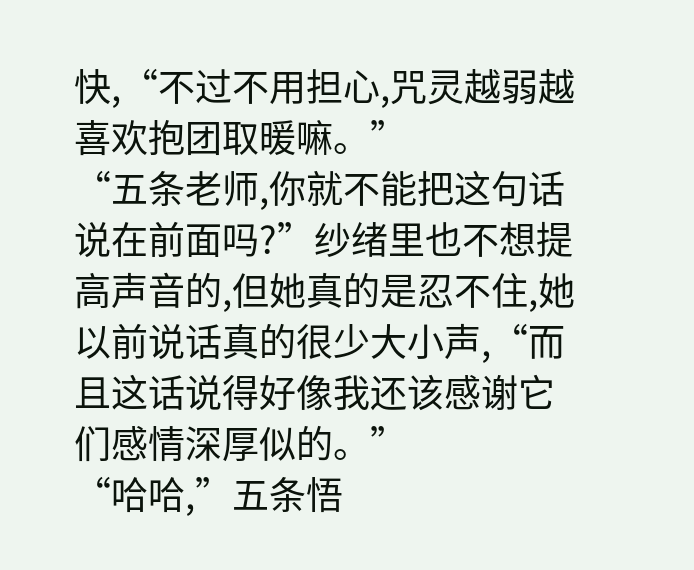快,“不过不用担心,咒灵越弱越喜欢抱团取暖嘛。”
“五条老师,你就不能把这句话说在前面吗?”纱绪里也不想提高声音的,但她真的是忍不住,她以前说话真的很少大小声,“而且这话说得好像我还该感谢它们感情深厚似的。”
“哈哈,”五条悟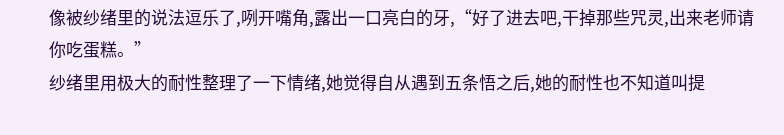像被纱绪里的说法逗乐了,咧开嘴角,露出一口亮白的牙,“好了进去吧,干掉那些咒灵,出来老师请你吃蛋糕。”
纱绪里用极大的耐性整理了一下情绪,她觉得自从遇到五条悟之后,她的耐性也不知道叫提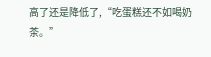高了还是降低了,“吃蛋糕还不如喝奶茶。”